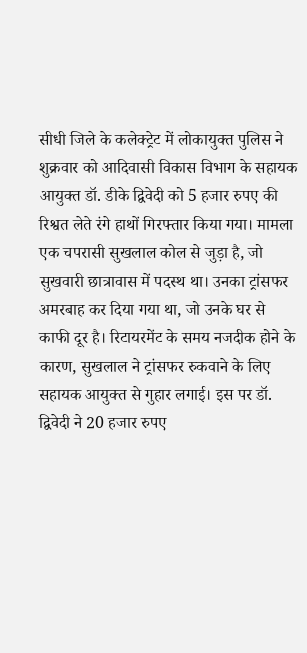सीधी जिले के कलेक्ट्रेट में लोकायुक्त पुलिस ने शुक्रवार को आदिवासी विकास विभाग के सहायक आयुक्त डॉ. डीके द्विवेदी को 5 हजार रुपए की रिश्वत लेते रंगे हाथों गिरफ्तार किया गया। मामला एक चपरासी सुखलाल कोल से जुड़ा है, जो सुखवारी छात्रावास में पदस्थ था। उनका ट्रांसफर अमरबाह कर दिया गया था, जो उनके घर से काफी दूर है। रिटायरमेंट के समय नजदीक होने के कारण, सुखलाल ने ट्रांसफर रुकवाने के लिए सहायक आयुक्त से गुहार लगाई। इस पर डॉ. द्विवेदी ने 20 हजार रुपए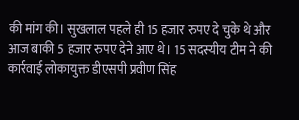की मांग की। सुखलाल पहले ही 15 हजार रुपए दे चुके थे और आज बाकी 5 हजार रुपए देने आए थे। 15 सदस्यीय टीम ने की कार्रवाई लोकायुक्त डीएसपी प्रवीण सिंह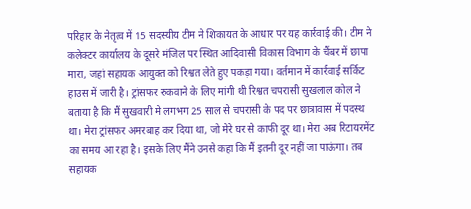परिहार के नेतृत्व में 15 सदस्यीय टीम ने शिकायत के आधार पर यह कार्रवाई की। टीम ने कलेक्टर कार्यालय के दूसरे मंजिल पर स्थित आदिवासी विकास विभाग के चैंबर में छापा मारा, जहां सहायक आयुक्त को रिश्वत लेते हुए पकड़ा गया। वर्तमान में कार्रवाई सर्किट हाउस में जारी है। ट्रांसफर रुकवाने के लिए मांगी थी रिश्वत चपरासी सुखलाल कोल ने बताया है कि मैं सुखवारी मे लगभग 25 साल से चपरासी के पद पर छात्रावास में पदस्थ था। मेरा ट्रांसफर अमरबाह कर दिया था, जो मेरे घर से काफी दूर था। मेरा अब रिटायरमेंट का समय आ रहा है। इसके लिए मैंने उनसे कहा कि मैं इतनी दूर नहीं जा पाऊंगा। तब सहायक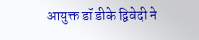आयुक्त डॉ डीके द्विवेदी ने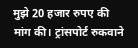मुझे 20 हजार रुपए की मांग की। ट्रांसपोर्ट रुकवाने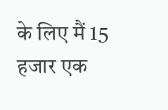के लिए मैं 15 हजार एक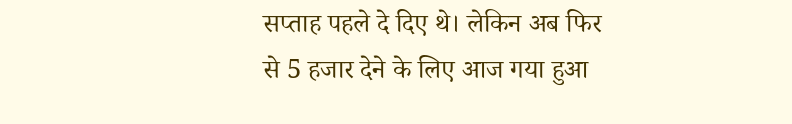सप्ताह पहले दे दिए थे। लेकिन अब फिर से 5 हजार देने के लिए आज गया हुआ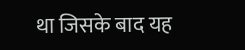था जिसके बाद यह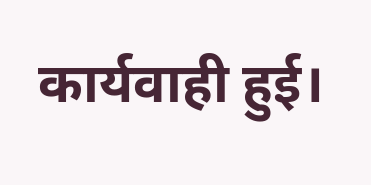कार्यवाही हुई।